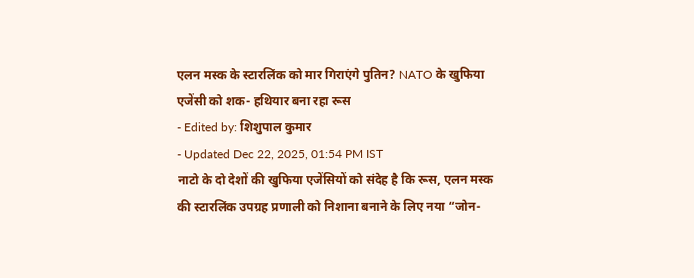एलन मस्क के स्टारलिंक को मार गिराएंगे पुतिन? NATO के खुफिया एजेंसी को शक- हथियार बना रहा रूस
- Edited by: शिशुपाल कुमार
- Updated Dec 22, 2025, 01:54 PM IST
नाटो के दो देशों की खुफिया एजेंसियों को संदेह है कि रूस, एलन मस्क की स्टारलिंक उपग्रह प्रणाली को निशाना बनाने के लिए नया “जोन-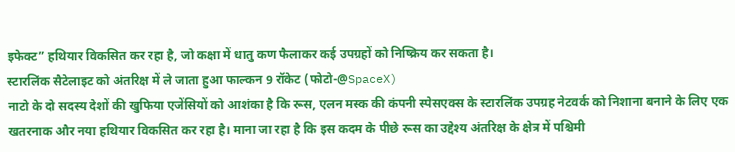इफेक्ट” हथियार विकसित कर रहा है, जो कक्षा में धातु कण फैलाकर कई उपग्रहों को निष्क्रिय कर सकता है।
स्टारलिंक सैटेलाइट को अंतरिक्ष में ले जाता हुआ फाल्कन 9 रॉकेट (फोटो-@SpaceX)
नाटो के दो सदस्य देशों की खुफिया एजेंसियों को आशंका है कि रूस, एलन मस्क की कंपनी स्पेसएक्स के स्टारलिंक उपग्रह नेटवर्क को निशाना बनाने के लिए एक खतरनाक और नया हथियार विकसित कर रहा है। माना जा रहा है कि इस कदम के पीछे रूस का उद्देश्य अंतरिक्ष के क्षेत्र में पश्चिमी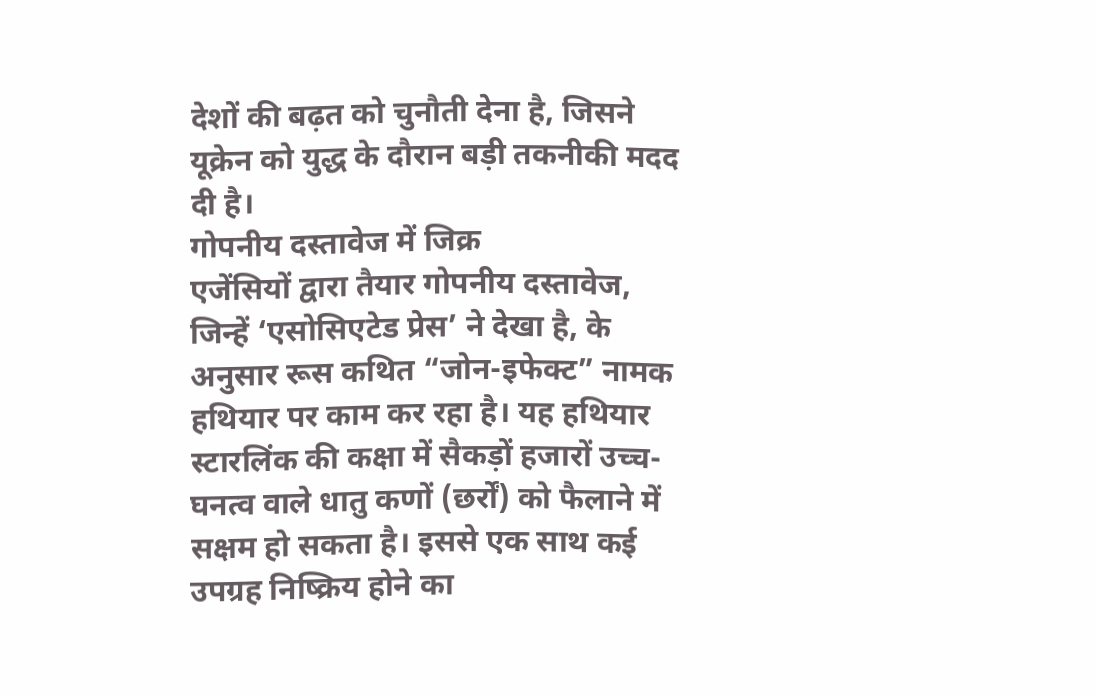देशों की बढ़त को चुनौती देना है, जिसने यूक्रेन को युद्ध के दौरान बड़ी तकनीकी मदद दी है।
गोपनीय दस्तावेज में जिक्र
एजेंसियों द्वारा तैयार गोपनीय दस्तावेज, जिन्हें ‘एसोसिएटेड प्रेस’ ने देखा है, के अनुसार रूस कथित “जोन-इफेक्ट” नामक हथियार पर काम कर रहा है। यह हथियार स्टारलिंक की कक्षा में सैकड़ों हजारों उच्च-घनत्व वाले धातु कणों (छर्रों) को फैलाने में सक्षम हो सकता है। इससे एक साथ कई उपग्रह निष्क्रिय होने का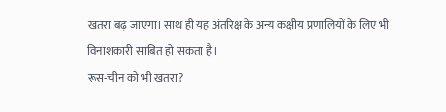खतरा बढ़ जाएगा। साथ ही यह अंतरिक्ष के अन्य कक्षीय प्रणालियों के लिए भी विनाशकारी साबित हो सकता है।
रूस-चीन को भी खतरा?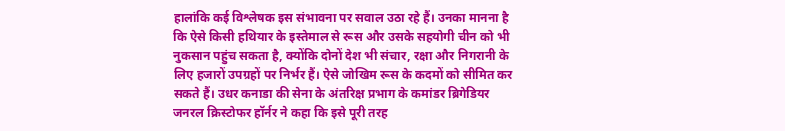हालांकि कई विश्लेषक इस संभावना पर सवाल उठा रहे हैं। उनका मानना है कि ऐसे किसी हथियार के इस्तेमाल से रूस और उसके सहयोगी चीन को भी नुकसान पहुंच सकता है, क्योंकि दोनों देश भी संचार, रक्षा और निगरानी के लिए हजारों उपग्रहों पर निर्भर हैं। ऐसे जोखिम रूस के कदमों को सीमित कर सकते हैं। उधर कनाडा की सेना के अंतरिक्ष प्रभाग के कमांडर ब्रिगेडियर जनरल क्रिस्टोफर हॉर्नर ने कहा कि इसे पूरी तरह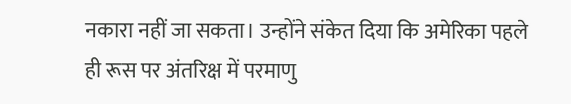नकारा नहीं जा सकता। उन्होंने संकेत दिया कि अमेरिका पहले ही रूस पर अंतरिक्ष में परमाणु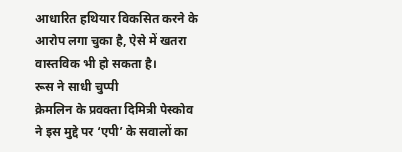आधारित हथियार विकसित करने के आरोप लगा चुका है, ऐसे में खतरा वास्तविक भी हो सकता है।
रूस ने साधी चुप्पी
क्रेमलिन के प्रवक्ता दिमित्री पेस्कोव ने इस मुद्दे पर ‘एपी’ के सवालों का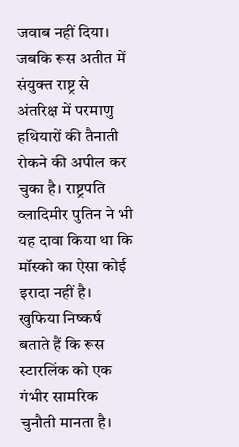जवाब नहीं दिया। जबकि रूस अतीत में संयुक्त राष्ट्र से अंतरिक्ष में परमाणु हथियारों की तैनाती रोकने की अपील कर चुका है। राष्ट्रपति व्लादिमीर पुतिन ने भी यह दावा किया था कि मॉस्को का ऐसा कोई इरादा नहीं है। खुफिया निष्कर्ष बताते हैं कि रूस स्टारलिंक को एक गंभीर सामरिक चुनौती मानता है।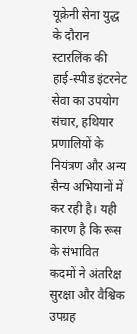यूक्रेनी सेना युद्ध के दौरान स्टारलिंक की हाई-स्पीड इंटरनेट सेवा का उपयोग संचार, हथियार प्रणालियों के नियंत्रण और अन्य सैन्य अभियानों में कर रही है। यही कारण है कि रूस के संभावित कदमों ने अंतरिक्ष सुरक्षा और वैश्विक उपग्रह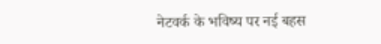नेटवर्क के भविष्य पर नई बहस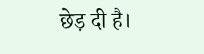छेड़ दी है।